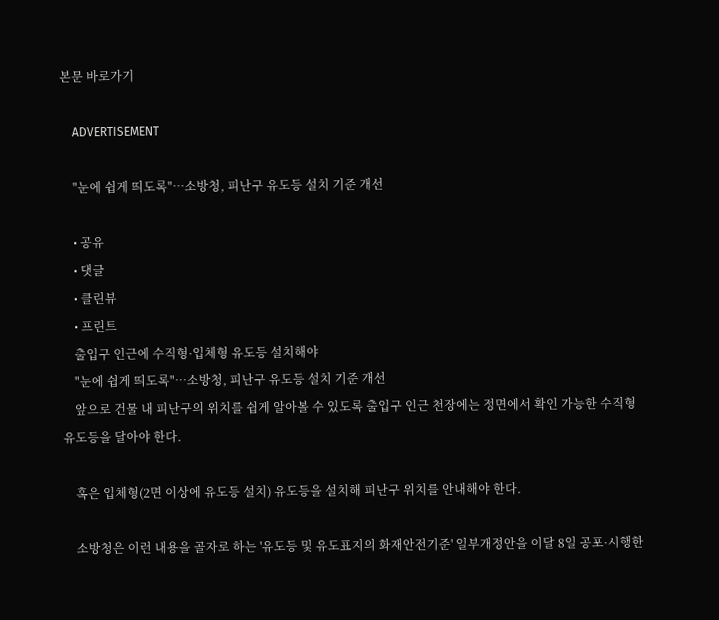본문 바로가기

    ADVERTISEMENT

    "눈에 쉽게 띄도록"…소방청, 피난구 유도등 설치 기준 개선

    • 공유
    • 댓글
    • 클린뷰
    • 프린트
    출입구 인근에 수직형·입체형 유도등 설치해야
    "눈에 쉽게 띄도록"…소방청, 피난구 유도등 설치 기준 개선
    앞으로 건물 내 피난구의 위치를 쉽게 알아볼 수 있도록 출입구 인근 천장에는 정면에서 확인 가능한 수직형 유도등을 달아야 한다.

    혹은 입체형(2면 이상에 유도등 설치) 유도등을 설치해 피난구 위치를 안내해야 한다.

    소방청은 이런 내용을 골자로 하는 '유도등 및 유도표지의 화재안전기준' 일부개정안을 이달 8일 공포·시행한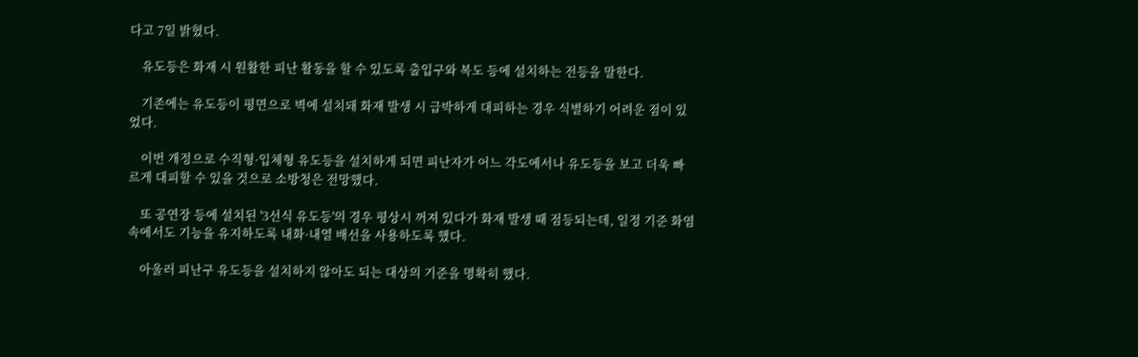다고 7일 밝혔다.

    유도등은 화재 시 원활한 피난 활동을 할 수 있도록 출입구와 복도 등에 설치하는 전등을 말한다.

    기존에는 유도등이 평면으로 벽에 설치돼 화재 발생 시 급박하게 대피하는 경우 식별하기 어려운 점이 있었다.

    이번 개정으로 수직형·입체형 유도등을 설치하게 되면 피난자가 어느 각도에서나 유도등을 보고 더욱 빠르게 대피할 수 있을 것으로 소방청은 전망했다.

    또 공연장 등에 설치된 '3선식 유도등'의 경우 평상시 꺼져 있다가 화재 발생 때 점등되는데, 일정 기준 화염 속에서도 기능을 유지하도록 내화·내열 배선을 사용하도록 했다.

    아울러 피난구 유도등을 설치하지 않아도 되는 대상의 기준을 명확히 했다.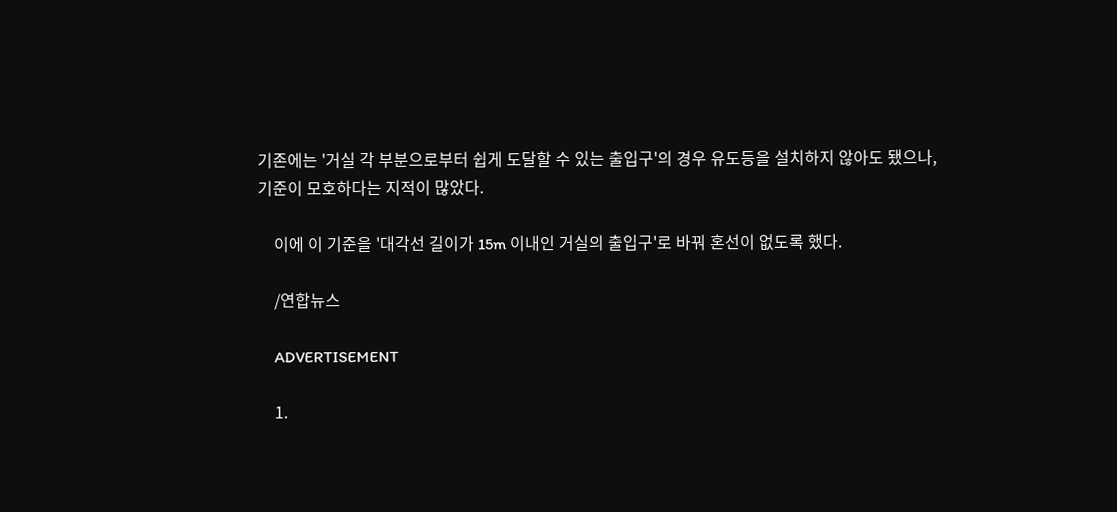기존에는 '거실 각 부분으로부터 쉽게 도달할 수 있는 출입구'의 경우 유도등을 설치하지 않아도 됐으나, 기준이 모호하다는 지적이 많았다.

    이에 이 기준을 '대각선 길이가 15m 이내인 거실의 출입구'로 바꿔 혼선이 없도록 했다.

    /연합뉴스

    ADVERTISEMENT

    1.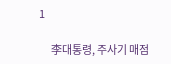1

      李대통령, 주사기 매점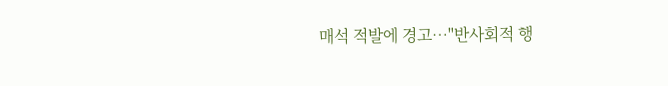매석 적발에 경고…"반사회적 행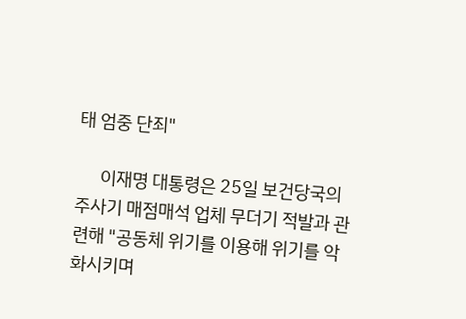태 엄중 단죄"

      이재명 대통령은 25일 보건당국의 주사기 매점매석 업체 무더기 적발과 관련해 "공동체 위기를 이용해 위기를 악화시키며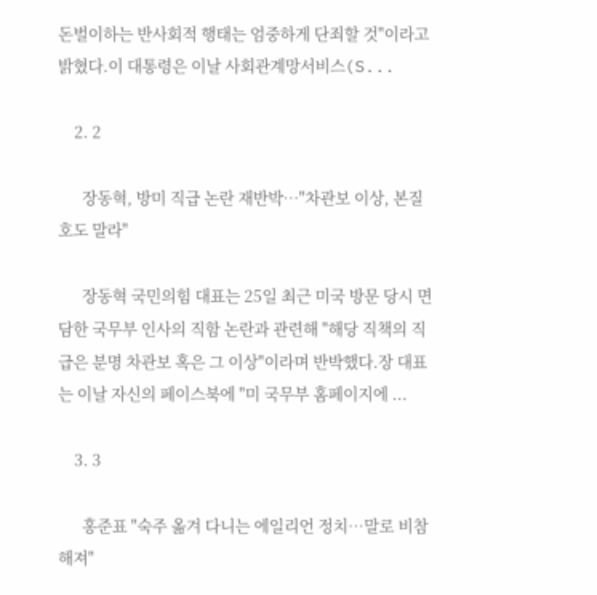돈벌이하는 반사회적 행태는 엄중하게 단죄할 것"이라고 밝혔다.이 대통령은 이날 사회관계망서비스(S...

    2. 2

      장동혁, 방미 직급 논란 재반박…"차관보 이상, 본질 호도 말라"

      장동혁 국민의힘 대표는 25일 최근 미국 방문 당시 면담한 국무부 인사의 직함 논란과 관련해 "해당 직책의 직급은 분명 차관보 혹은 그 이상"이라며 반박했다.장 대표는 이날 자신의 페이스북에 "미 국무부 홈페이지에 ...

    3. 3

      홍준표 "숙주 옮겨 다니는 에일리언 정치…말로 비참해져"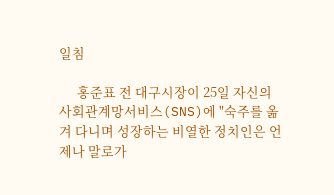일침

      홍준표 전 대구시장이 25일 자신의 사회관계망서비스(SNS)에 "숙주를 옮겨 다니며 성장하는 비열한 정치인은 언제나 말로가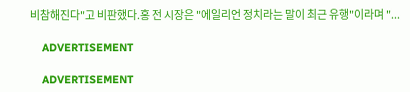비참해진다"고 비판했다.홍 전 시장은 "에일리언 정치라는 말이 최근 유행"이라며 "...

    ADVERTISEMENT

    ADVERTISEMENT